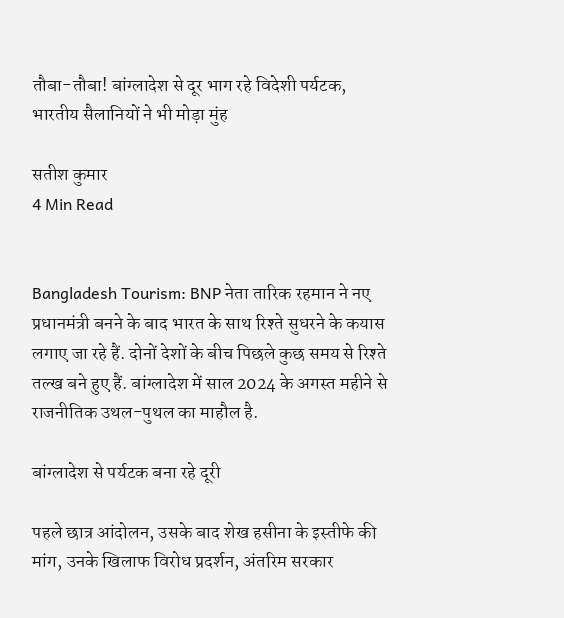तौबा-तौबा! बांग्लादेश से दूर भाग रहे विदेशी पर्यटक, भारतीय सैलानियों ने भी मोड़ा मुंह

सतीश कुमार
4 Min Read


Bangladesh Tourism: BNP नेता तारिक रहमान ने नए प्रधानमंत्री बनने के बाद भारत के साथ रिश्ते सुधरने के कयास लगाए जा रहे हैं. दोनों देशों के बीच पिछले कुछ समय से रिश्ते तल्ख बने हुए हैं. बांग्लादेश में साल 2024 के अगस्त महीने से राजनीतिक उथल-पुथल का माहौल है.

बांग्लादेश से पर्यटक बना रहे दूरी

पहले छात्र आंदोलन, उसके बाद शेख हसीना के इस्तीफे की मांग, उनके खिलाफ विरोध प्रदर्शन, अंतरिम सरकार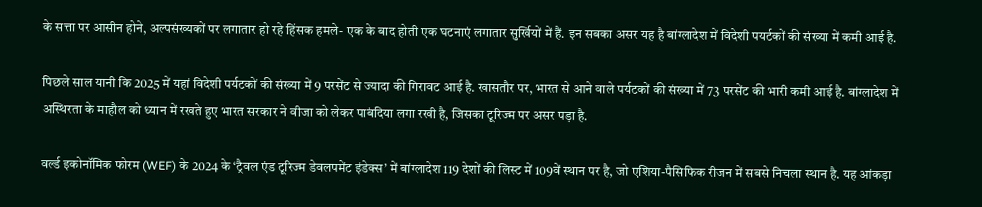के सत्ता पर आसीन होने, अल्पसंख्यकों पर लगातार हो रहे हिंसक हमले- एक के बाद होती एक घटनाएं लगातार सुर्खियों में हैं. इन सबका असर यह है बांग्लादेश में विदेशी पयर्टकों की संख्या में कमी आई है.

पिछले साल यानी कि 2025 में यहां विदेशी पर्यटकों की संख्या में 9 परसेंट से ज्यादा की गिरावट आई है. खासतौर पर, भारत से आने वाले पर्यटकों की संख्या में 73 परसेंट की भारी कमी आई है. बांग्लादेश में अस्थिरता के माहौल को ध्यान में रखते हुए भारत सरकार ने वीजा को लेकर पाबंदिया लगा रखी है, जिसका टूरिज्म पर असर पड़ा है.

वर्ल्ड इकोनॉमिक फोरम (WEF) के 2024 के ‘ट्रैवल एंड टूरिज्म डेवलपमेंट इंडेक्स’ में बांग्लादेश 119 देशों की लिस्ट में 109वें स्थान पर है, जो एशिया-पैसिफिक रीजन में सबसे निचला स्थान है. यह आंकड़ा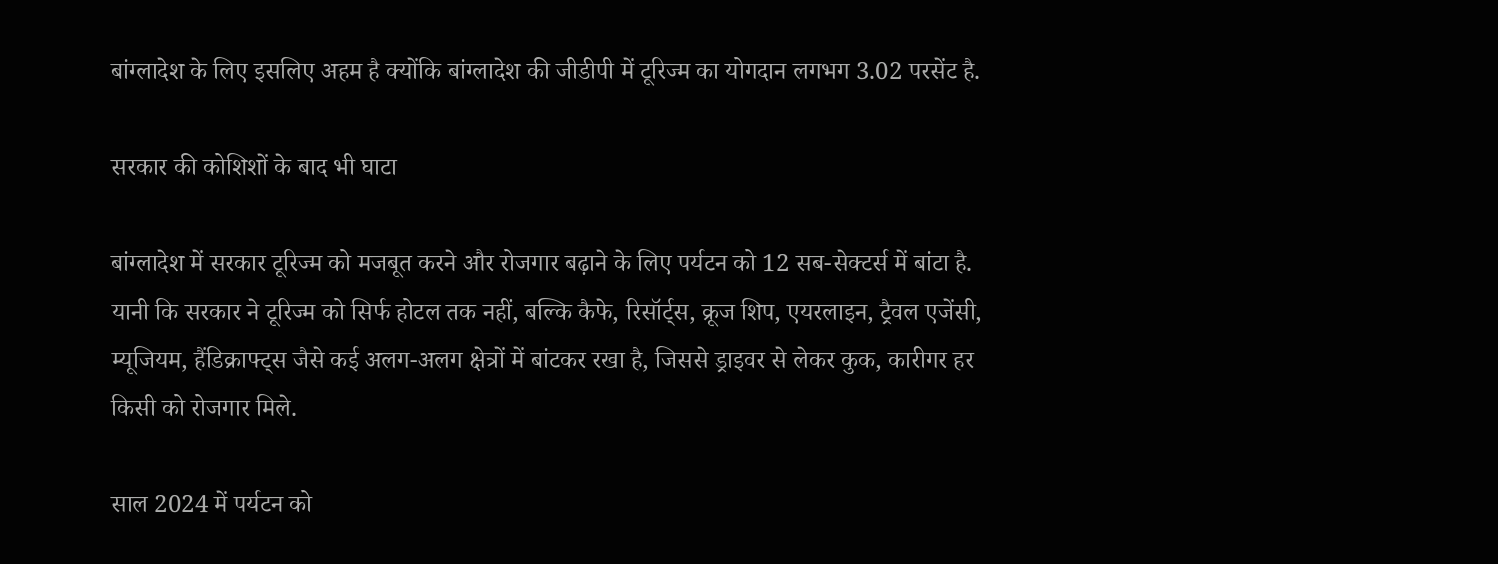बांग्लादेश के लिए इसलिए अहम है क्योंकि बांग्लादेश की जीडीपी में टूरिज्म का योगदान लगभग 3.02 परसेंट है.

सरकार की कोशिशों के बाद भी घाटा

बांग्लादेश में सरकार टूरिज्म को मजबूत करने और रोजगार बढ़ाने के लिए पर्यटन को 12 सब-सेक्टर्स में बांटा है. यानी कि सरकार ने टूरिज्म को सिर्फ होटल तक नहीं, बल्कि कैफे, रिसॉर्ट्स, क्रूज शिप, एयरलाइन, ट्रैवल एजेंसी, म्यूजियम, हैंडिक्राफ्ट्स जैसे कई अलग-अलग क्षेत्रों में बांटकर रखा है, जिससे ड्राइवर से लेकर कुक, कारीगर हर किसी को रोजगार मिले.

साल 2024 में पर्यटन को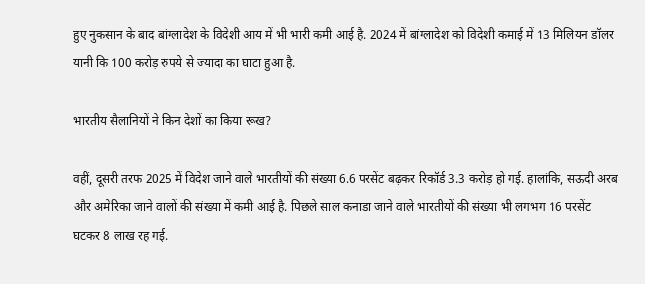हुए नुकसान के बाद बांग्लादेश के विदेशी आय में भी भारी कमी आई है. 2024 में बांग्लादेश को विदेशी कमाई में 13 मिलियन डॉलर यानी कि 100 करोड़ रुपये से ज्यादा का घाटा हुआ है.

भारतीय सैलानियों ने किन देशों का किया रूख?

वहीं, दूसरी तरफ 2025 में विदेश जाने वाले भारतीयों की संख्या 6.6 परसेंट बढ़कर रिकॉर्ड 3.3 करोड़ हो गई. हालांकि, सऊदी अरब और अमेरिका जाने वालों की संख्या में कमी आई है. पिछले साल कनाडा जाने वाले भारतीयों की संख्या भी लगभग 16 परसेंट घटकर 8 लाख रह गई.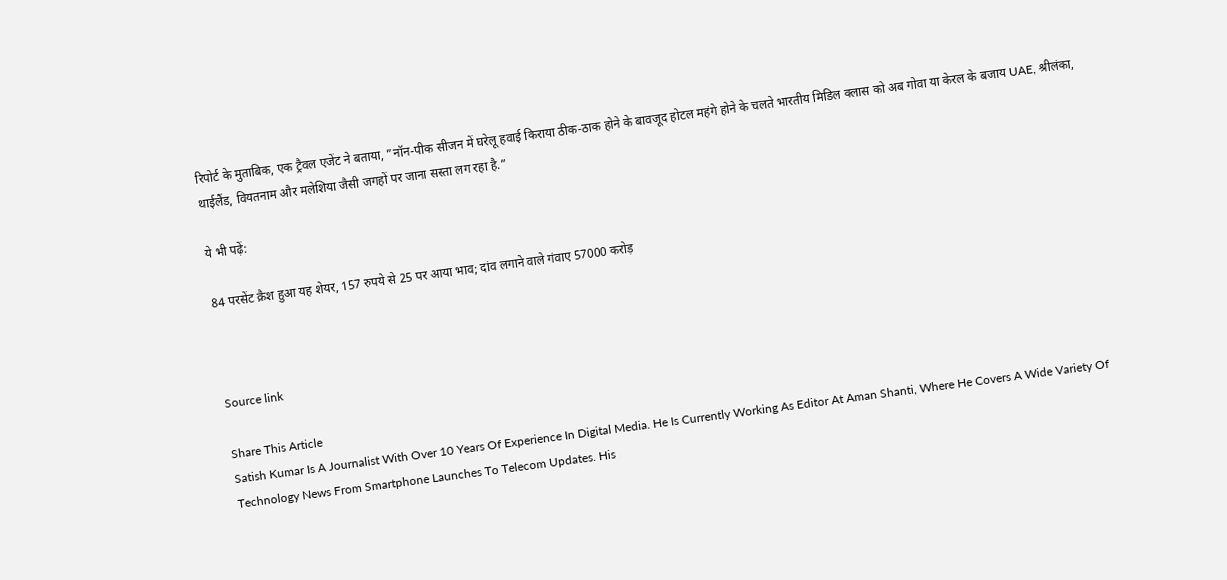रिपोर्ट के मुताबिक, एक ट्रैवल एजेंट ने बताया, ”नॉन-पीक सीजन में घरेलू हवाई किराया ठीक-ठाक होने के बावजूद होटल महंगे होने के चलते भारतीय मिडिल क्लास को अब गोवा या केरल के बजाय UAE, श्रीलंका, थाईलैंड, वियतनाम और मलेशिया जैसी जगहों पर जाना सस्ता लग रहा है.”

ये भी पढ़ें:

84 परसेंट क्रैश हुआ यह शेयर, 157 रुपये से 25 पर आया भाव; दांव लगाने वाले गंवाए 57000 करोड़



Source link

Share This Article
Satish Kumar Is A Journalist With Over 10 Years Of Experience In Digital Media. He Is Currently Working As Editor At Aman Shanti, Where He Covers A Wide Variety Of Technology News From Smartphone Launches To Telecom Updates. His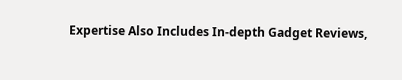Expertise Also Includes In-depth Gadget Reviews,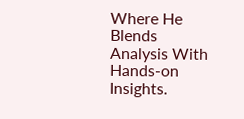Where He Blends Analysis With Hands-on Insights.